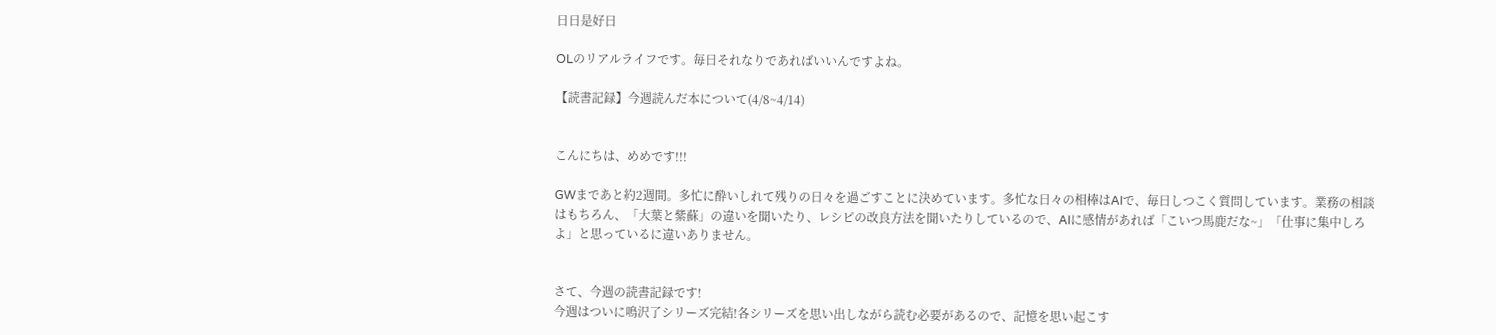日日是好日

OLのリアルライフです。毎日それなりであればいいんですよね。

【読書記録】今週読んだ本について(4/8~4/14)


こんにちは、めめです!!!

GWまであと約2週間。多忙に酔いしれて残りの日々を過ごすことに決めています。多忙な日々の相棒はAIで、毎日しつこく質問しています。業務の相談はもちろん、「大葉と紫蘇」の違いを聞いたり、レシピの改良方法を聞いたりしているので、AIに感情があれば「こいつ馬鹿だな~」「仕事に集中しろよ」と思っているに違いありません。


さて、今週の読書記録です!
今週はついに鳴沢了シリーズ完結!各シリーズを思い出しながら読む必要があるので、記憶を思い起こす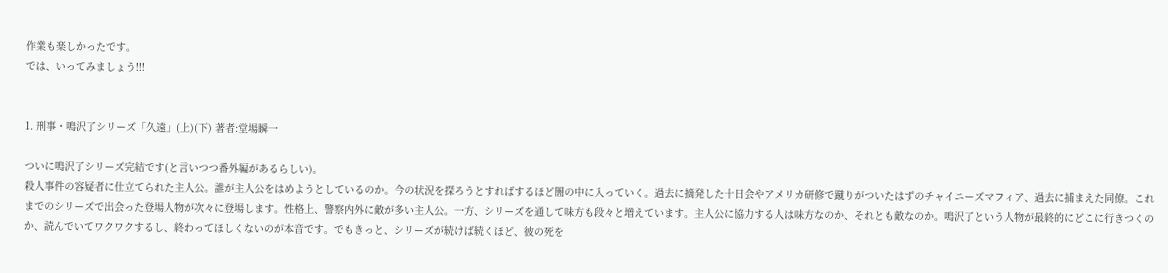作業も楽しかったです。
では、いってみましょう!!!


1. 刑事・鳴沢了シリーズ「久遠」(上)(下) 著者:堂場瞬一

ついに鳴沢了シリーズ完結です(と言いつつ番外編があるらしい)。
殺人事件の容疑者に仕立てられた主人公。誰が主人公をはめようとしているのか。今の状況を探ろうとすればするほど闇の中に入っていく。過去に摘発した十日会やアメリカ研修で蹴りがついたはずのチャイニーズマフィア、過去に捕まえた同僚。これまでのシリーズで出会った登場人物が次々に登場します。性格上、警察内外に敵が多い主人公。一方、シリーズを通して味方も段々と増えています。主人公に協力する人は味方なのか、それとも敵なのか。鳴沢了という人物が最終的にどこに行きつくのか、読んでいてワクワクするし、終わってほしくないのが本音です。でもきっと、シリーズが続けば続くほど、彼の死を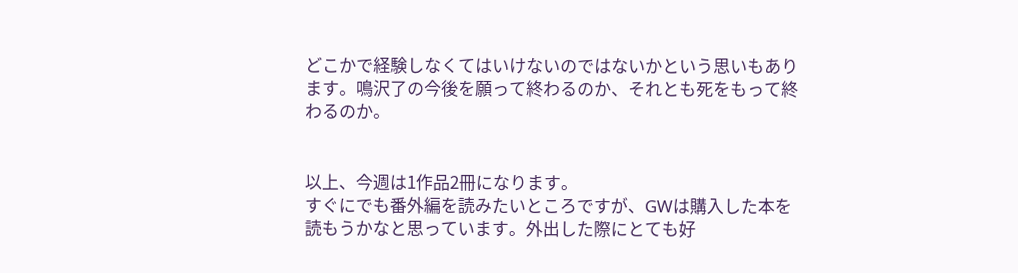どこかで経験しなくてはいけないのではないかという思いもあります。鳴沢了の今後を願って終わるのか、それとも死をもって終わるのか。


以上、今週は1作品2冊になります。
すぐにでも番外編を読みたいところですが、GWは購入した本を読もうかなと思っています。外出した際にとても好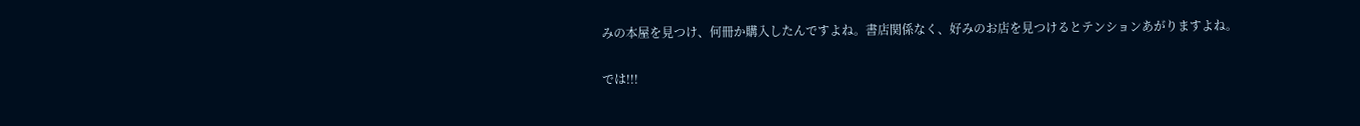みの本屋を見つけ、何冊か購入したんですよね。書店関係なく、好みのお店を見つけるとテンションあがりますよね。

では!!!